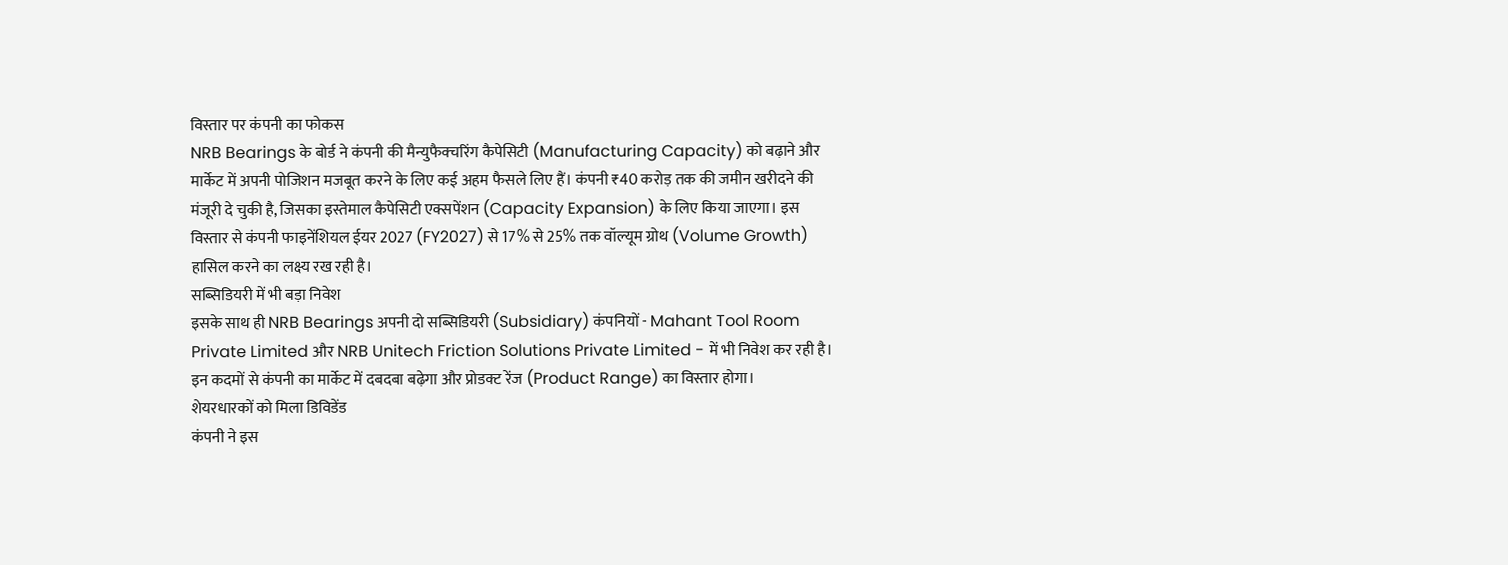विस्तार पर कंपनी का फोकस
NRB Bearings के बोर्ड ने कंपनी की मैन्युफैक्चरिंग कैपेसिटी (Manufacturing Capacity) को बढ़ाने और मार्केट में अपनी पोजिशन मजबूत करने के लिए कई अहम फैसले लिए हैं। कंपनी ₹40 करोड़ तक की जमीन खरीदने की मंजूरी दे चुकी है, जिसका इस्तेमाल कैपेसिटी एक्सपेंशन (Capacity Expansion) के लिए किया जाएगा। इस विस्तार से कंपनी फाइनेंशियल ईयर 2027 (FY2027) से 17% से 25% तक वॉल्यूम ग्रोथ (Volume Growth) हासिल करने का लक्ष्य रख रही है।
सब्सिडियरी में भी बड़ा निवेश
इसके साथ ही NRB Bearings अपनी दो सब्सिडियरी (Subsidiary) कंपनियों - Mahant Tool Room Private Limited और NRB Unitech Friction Solutions Private Limited - में भी निवेश कर रही है। इन कदमों से कंपनी का मार्केट में दबदबा बढ़ेगा और प्रोडक्ट रेंज (Product Range) का विस्तार होगा।
शेयरधारकों को मिला डिविडेंड
कंपनी ने इस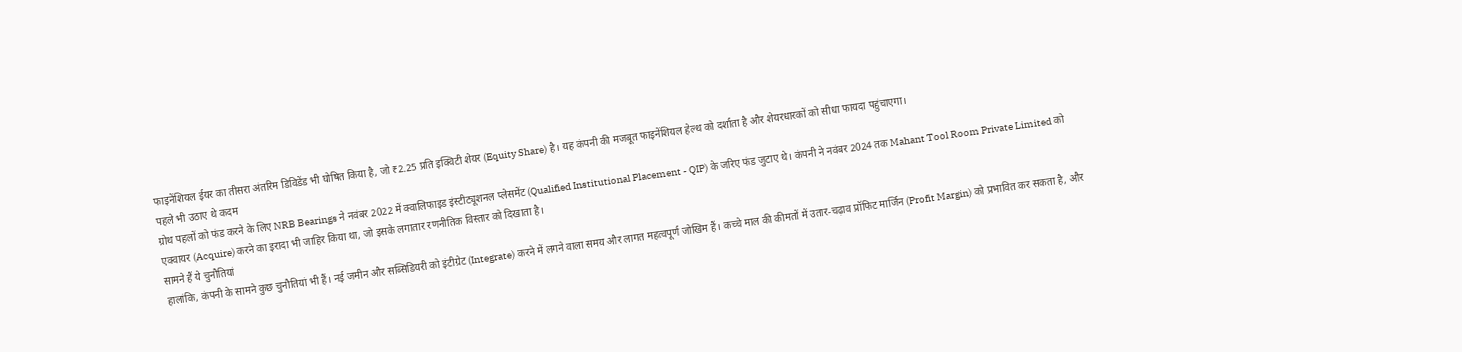फाइनेंशियल ईयर का तीसरा अंतरिम डिविडेंड भी घोषित किया है, जो ₹2.25 प्रति इक्विटी शेयर (Equity Share) है। यह कंपनी की मजबूत फाइनेंशियल हेल्थ को दर्शाता है और शेयरधारकों को सीधा फायदा पहुंचाएगा।
पहले भी उठाए थे कदम
ग्रोथ पहलों को फंड करने के लिए NRB Bearings ने नवंबर 2022 में क्वालिफाइड इंस्टीट्यूशनल प्लेसमेंट (Qualified Institutional Placement - QIP) के जरिए फंड जुटाए थे। कंपनी ने नवंबर 2024 तक Mahant Tool Room Private Limited को एक्वायर (Acquire) करने का इरादा भी जाहिर किया था, जो इसके लगातार रणनीतिक विस्तार को दिखाता है।
सामने हैं ये चुनौतियां
हालांकि, कंपनी के सामने कुछ चुनौतियां भी हैं। नई जमीन और सब्सिडियरी को इंटीग्रेट (Integrate) करने में लगने वाला समय और लागत महत्वपूर्ण जोखिम हैं। कच्चे माल की कीमतों में उतार-चढ़ाव प्रॉफिट मार्जिन (Profit Margin) को प्रभावित कर सकता है, और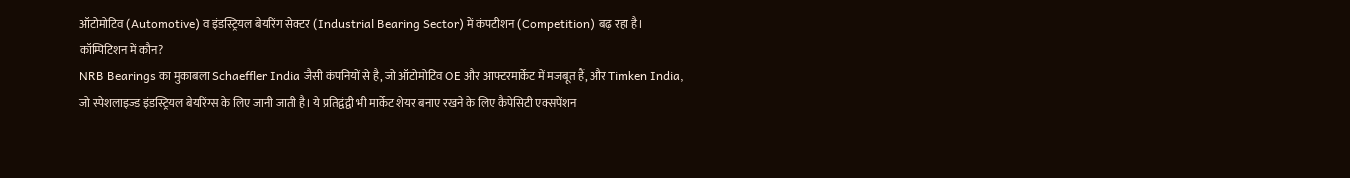ऑटोमोटिव (Automotive) व इंडस्ट्रियल बेयरिंग सेक्टर (Industrial Bearing Sector) में कंपटीशन (Competition) बढ़ रहा है।
कॉम्पिटिशन में कौन?
NRB Bearings का मुकाबला Schaeffler India जैसी कंपनियों से है, जो ऑटोमोटिव OE और आफ्टरमार्केट में मजबूत हैं, और Timken India, जो स्पेशलाइज्ड इंडस्ट्रियल बेयरिंग्स के लिए जानी जाती है। ये प्रतिद्वंद्वी भी मार्केट शेयर बनाए रखने के लिए कैपेसिटी एक्सपेंशन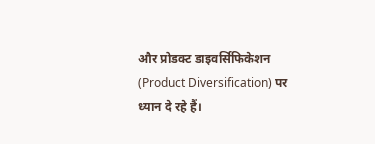और प्रोडक्ट डाइवर्सिफिकेशन (Product Diversification) पर ध्यान दे रहे हैं।